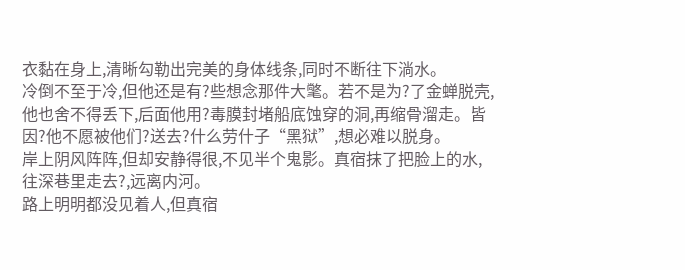衣黏在身上,清晰勾勒出完美的身体线条,同时不断往下淌水。
冷倒不至于冷,但他还是有?些想念那件大氅。若不是为?了金蝉脱壳,他也舍不得丢下,后面他用?毒膜封堵船底蚀穿的洞,再缩骨溜走。皆因?他不愿被他们?送去?什么劳什子“黑狱”,想必难以脱身。
岸上阴风阵阵,但却安静得很,不见半个鬼影。真宿抹了把脸上的水,往深巷里走去?,远离内河。
路上明明都没见着人,但真宿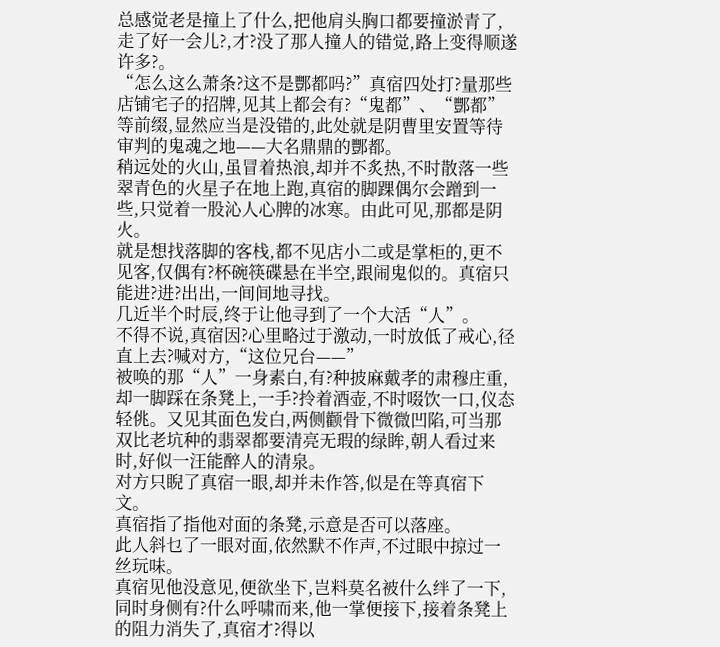总感觉老是撞上了什么,把他肩头胸口都要撞淤青了,走了好一会儿?,才?没了那人撞人的错觉,路上变得顺遂许多?。
“怎么这么萧条?这不是酆都吗?”真宿四处打?量那些店铺宅子的招牌,见其上都会有?“鬼都”、“酆都”等前缀,显然应当是没错的,此处就是阴曹里安置等待审判的鬼魂之地——大名鼎鼎的酆都。
稍远处的火山,虽冒着热浪,却并不炙热,不时散落一些翠青色的火星子在地上跑,真宿的脚踝偶尔会蹭到一些,只觉着一股沁人心脾的冰寒。由此可见,那都是阴火。
就是想找落脚的客栈,都不见店小二或是掌柜的,更不见客,仅偶有?杯碗筷碟悬在半空,跟闹鬼似的。真宿只能进?进?出出,一间间地寻找。
几近半个时辰,终于让他寻到了一个大活“人”。
不得不说,真宿因?心里略过于激动,一时放低了戒心,径直上去?喊对方,“这位兄台——”
被唤的那“人”一身素白,有?种披麻戴孝的肃穆庄重,却一脚踩在条凳上,一手?拎着酒壶,不时啜饮一口,仪态轻佻。又见其面色发白,两侧颧骨下微微凹陷,可当那双比老坑种的翡翠都要清亮无瑕的绿眸,朝人看过来时,好似一汪能醉人的清泉。
对方只睨了真宿一眼,却并未作答,似是在等真宿下文。
真宿指了指他对面的条凳,示意是否可以落座。
此人斜乜了一眼对面,依然默不作声,不过眼中掠过一丝玩味。
真宿见他没意见,便欲坐下,岂料莫名被什么绊了一下,同时身侧有?什么呼啸而来,他一掌便接下,接着条凳上的阻力消失了,真宿才?得以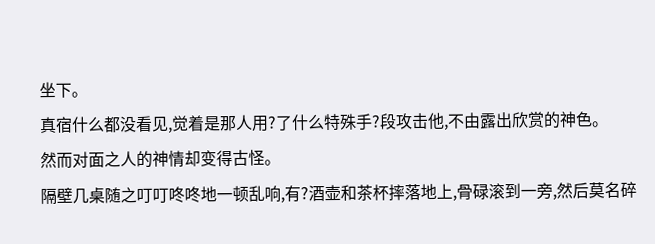坐下。
真宿什么都没看见,觉着是那人用?了什么特殊手?段攻击他,不由露出欣赏的神色。
然而对面之人的神情却变得古怪。
隔壁几桌随之叮叮咚咚地一顿乱响,有?酒壶和茶杯摔落地上,骨碌滚到一旁,然后莫名碎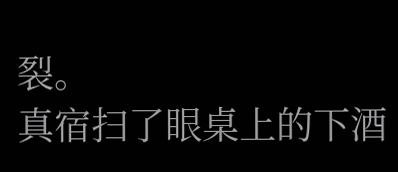裂。
真宿扫了眼桌上的下酒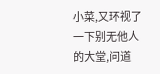小菜,又环视了一下别无他人的大堂,问道